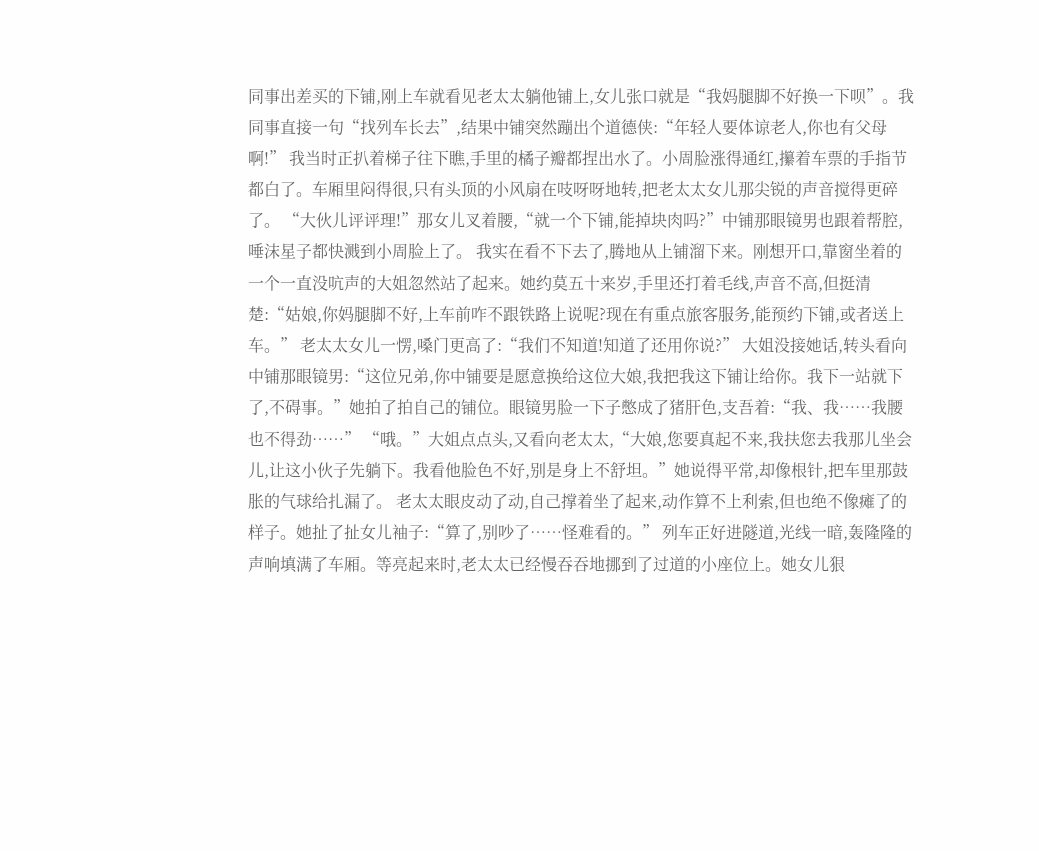同事出差买的下铺,刚上车就看见老太太躺他铺上,女儿张口就是“我妈腿脚不好换一下呗”。我同事直接一句“找列车长去”,结果中铺突然蹦出个道德侠:“年轻人要体谅老人,你也有父母啊!” 我当时正扒着梯子往下瞧,手里的橘子瓣都捏出水了。小周脸涨得通红,攥着车票的手指节都白了。车厢里闷得很,只有头顶的小风扇在吱呀呀地转,把老太太女儿那尖锐的声音搅得更碎了。 “大伙儿评评理!”那女儿叉着腰,“就一个下铺,能掉块肉吗?”中铺那眼镜男也跟着帮腔,唾沫星子都快溅到小周脸上了。 我实在看不下去了,腾地从上铺溜下来。刚想开口,靠窗坐着的一个一直没吭声的大姐忽然站了起来。她约莫五十来岁,手里还打着毛线,声音不高,但挺清楚:“姑娘,你妈腿脚不好,上车前咋不跟铁路上说呢?现在有重点旅客服务,能预约下铺,或者送上车。” 老太太女儿一愣,嗓门更高了:“我们不知道!知道了还用你说?” 大姐没接她话,转头看向中铺那眼镜男:“这位兄弟,你中铺要是愿意换给这位大娘,我把我这下铺让给你。我下一站就下了,不碍事。”她拍了拍自己的铺位。眼镜男脸一下子憋成了猪肝色,支吾着:“我、我……我腰也不得劲……” “哦。”大姐点点头,又看向老太太,“大娘,您要真起不来,我扶您去我那儿坐会儿,让这小伙子先躺下。我看他脸色不好,别是身上不舒坦。”她说得平常,却像根针,把车里那鼓胀的气球给扎漏了。 老太太眼皮动了动,自己撑着坐了起来,动作算不上利索,但也绝不像瘫了的样子。她扯了扯女儿袖子:“算了,别吵了……怪难看的。” 列车正好进隧道,光线一暗,轰隆隆的声响填满了车厢。等亮起来时,老太太已经慢吞吞地挪到了过道的小座位上。她女儿狠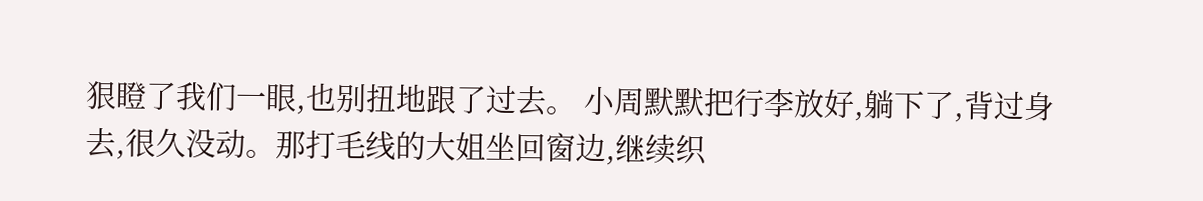狠瞪了我们一眼,也别扭地跟了过去。 小周默默把行李放好,躺下了,背过身去,很久没动。那打毛线的大姐坐回窗边,继续织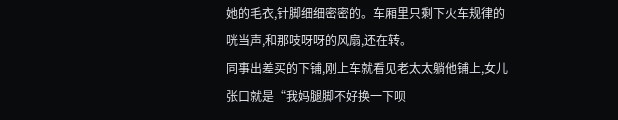她的毛衣,针脚细细密密的。车厢里只剩下火车规律的咣当声,和那吱呀呀的风扇,还在转。
同事出差买的下铺,刚上车就看见老太太躺他铺上,女儿张口就是“我妈腿脚不好换一下呗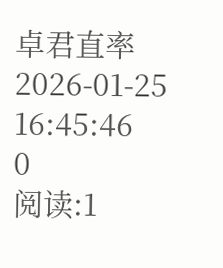卓君直率
2026-01-25 16:45:46
0
阅读:1